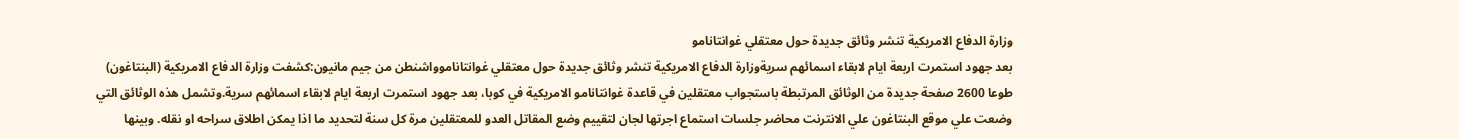وزارة الدفاع الامريكية تنشر وثائق جديدة حول معتقلي غوانتانامو
بعد جهود استمرت اربعة ايام لابقاء اسمائهم سريةوزارة الدفاع الامريكية تنشر وثائق جديدة حول معتقلي غوانتاناموواشنطن من جيم مانيون:كشفت وزارة الدفاع الامريكية (البنتاغون) طوعا 2600 صفحة جديدة من الوثائق المرتبطة باستجواب معتقلين في قاعدة غوانتانامو الامريكية في كوبا، بعد جهود استمرت اربعة ايام لابقاء اسمائهم سرية.وتشمل هذه الوثائق التي وضعت علي موقع البنتاغون علي الانترنت محاضر جلسات استماع اجرتها لجان لتقييم وضع المقاتل العدو للمعتقلين مرة كل سنة لتحديد ما اذا يمكن اطلاق سراحه او نقله. وبينها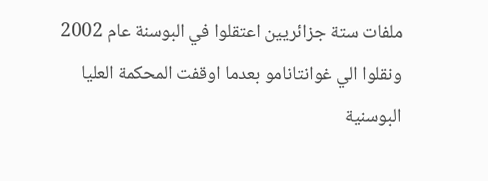ملفات ستة جزائريين اعتقلوا في البوسنة عام 2002 ونقلوا الي غوانتانامو بعدما اوقفت المحكمة العليا البوسنية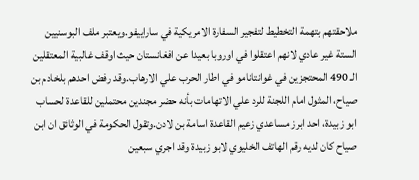ملاحقتهم بتهمة التخطيط لتفجير السفارة الامريكية في ساراييفو.ويعتبر ملف البوسنيين الستة غير عادي لانهم اعتقلوا في اوروبا بعيدا عن افغانستان حيث اوقف غالبية المعتقلين الـ 490 المحتجزين في غوانتانامو في اطار الحرب علي الارهاب.وقد رفض احدهم بلخادم بن صياح، المثول امام اللجنة للرد علي الاتهامات بأنه حضر مجندين محتملين للقاعدة لحساب ابو زبيدة، احد ابرز مساعدي زعيم القاعدة اسامة بن لادن.وتقول الحكومة في الوثائق ان ابن صياح كان لديه رقم الهاتف الخليوي لابو زبيدة وقد اجري سبعين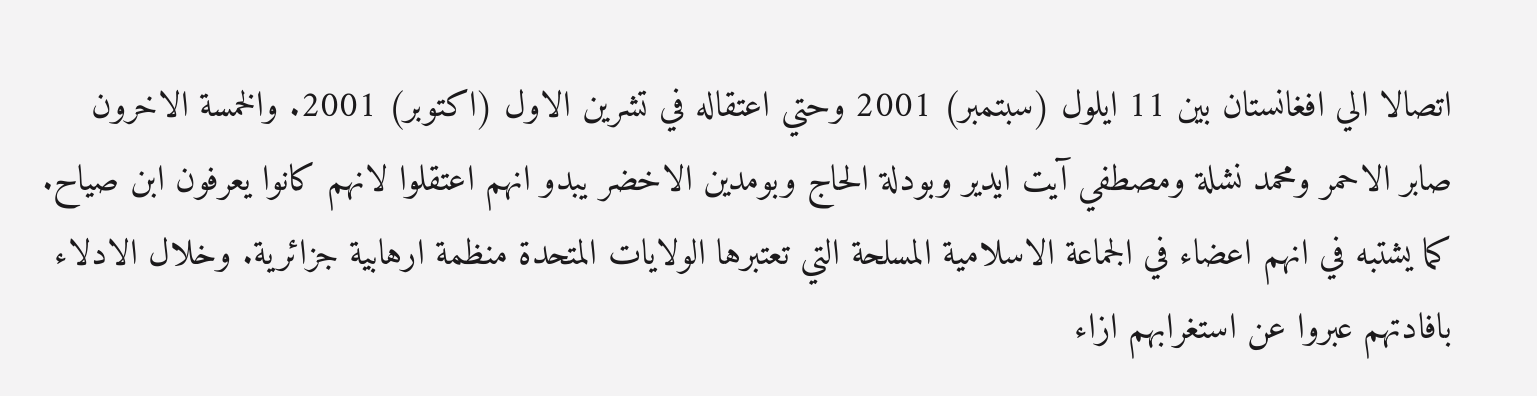اتصالا الي افغانستان بين 11 ايلول (سبتمبر) 2001 وحتي اعتقاله في تشرين الاول (اكتوبر) 2001. والخمسة الاخرون صابر الاحمر ومحمد نشلة ومصطفي آيت ايدير وبودلة الحاج وبومدين الاخضر يبدو انهم اعتقلوا لانهم كانوا يعرفون ابن صياح. كما يشتبه في انهم اعضاء في الجماعة الاسلامية المسلحة التي تعتبرها الولايات المتحدة منظمة ارهابية جزائرية. وخلال الادلاء بافادتهم عبروا عن استغرابهم ازاء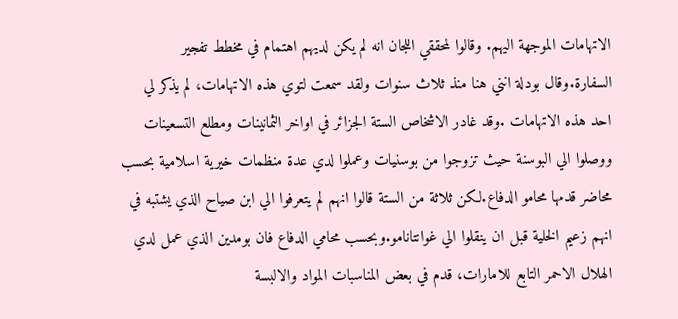الاتهامات الموجهة اليهم. وقالوا لمحققي اللجان انه لم يكن لديهم اهتمام في مخطط تفجير السفارة.وقال بودلة انني هنا منذ ثلاث سنوات ولقد سمعت لتوي هذه الاتهامات، لم يذكر لي احد هذه الاتهامات .وقد غادر الاشخاص الستة الجزائر في اواخر الثمانينات ومطلع التسعينات ووصلوا الي البوسنة حيث تزوجوا من بوسنيات وعملوا لدي عدة منظمات خيرية اسلامية بحسب محاضر قدمها محامو الدفاع.لكن ثلاثة من الستة قالوا انهم لم يتعرفوا الي ابن صياح الذي يشتبه في انهم زعيم الخلية قبل ان ينقلوا الي غوانتانامو.وبحسب محامي الدفاع فان بومدين الذي عمل لدي الهلال الاحمر التابع للامارات، قدم في بعض المناسبات المواد والالبسة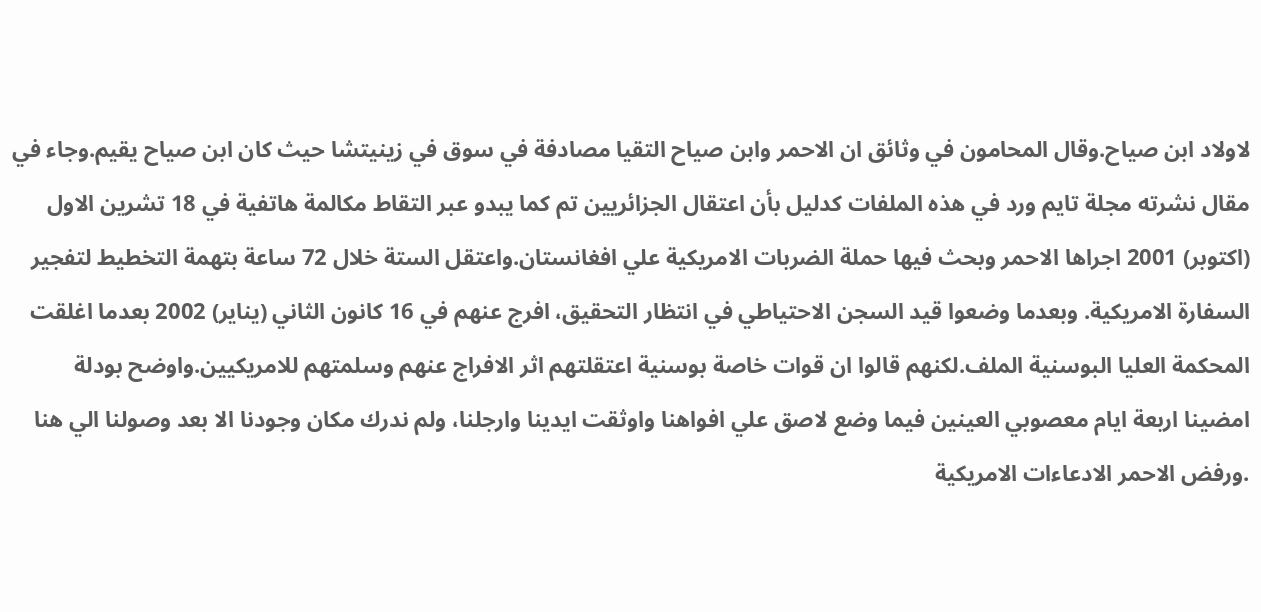لاولاد ابن صياح.وقال المحامون في وثائق ان الاحمر وابن صياح التقيا مصادفة في سوق في زينيتشا حيث كان ابن صياح يقيم.وجاء في مقال نشرته مجلة تايم ورد في هذه الملفات كدليل بأن اعتقال الجزائريين تم كما يبدو عبر التقاط مكالمة هاتفية في 18 تشرين الاول (اكتوبر) 2001 اجراها الاحمر وبحث فيها حملة الضربات الامريكية علي افغانستان.واعتقل الستة خلال 72 ساعة بتهمة التخطيط لتفجير السفارة الامريكية. وبعدما وضعوا قيد السجن الاحتياطي في انتظار التحقيق، افرج عنهم في 16 كانون الثاني (يناير) 2002 بعدما اغلقت المحكمة العليا البوسنية الملف.لكنهم قالوا ان قوات خاصة بوسنية اعتقلتهم اثر الافراج عنهم وسلمتهم للامريكيين.واوضح بودلة امضينا اربعة ايام معصوبي العينين فيما وضع لاصق علي افواهنا واوثقت ايدينا وارجلنا، ولم ندرك مكان وجودنا الا بعد وصولنا الي هنا .ورفض الاحمر الادعاءات الامريكية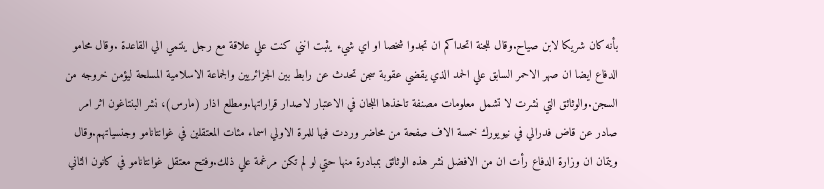بأنه كان شريكا لابن صياح.وقال للجنة اتحداكم ان تجدوا شخصا او اي شيء يثبت انني كنت علي علاقة مع رجل ينتمي الي القاعدة .وقال محامو الدفاع ايضا ان صهر الاحمر السابق علي الحمد الذي يقضي عقوبة سجن تحدث عن رابط بين الجزائريين والجماعة الاسلامية المسلحة ليؤمن خروجه من السجن.والوثائق التي نشرت لا تشمل معلومات مصنفة تاخذها اللجان في الاعتبار لاصدار قراراتها.ومطلع اذار (مارس)، نشر البنتاغون اثر امر صادر عن قاض فدرالي في نيويورك خمسة الاف صفحة من محاضر وردت فيها للمرة الاولي اسماء مئات المعتقلين في غوانتانامو وجنسياتهم.وقال ويتمان ان وزارة الدفاع رأت ان من الافضل نشر هذه الوثائق بمبادرة منها حتي لو لم تكن مرغمة علي ذلك.وفتح معتقل غوانتانامو في كانون الثاني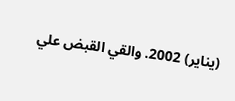(يناير) 2002. والقي القبض علي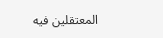المعتقلين فيه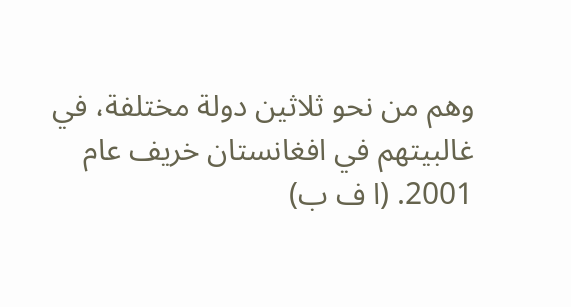وهم من نحو ثلاثين دولة مختلفة، في غالبيتهم في افغانستان خريف عام 2001. (ا ف ب)